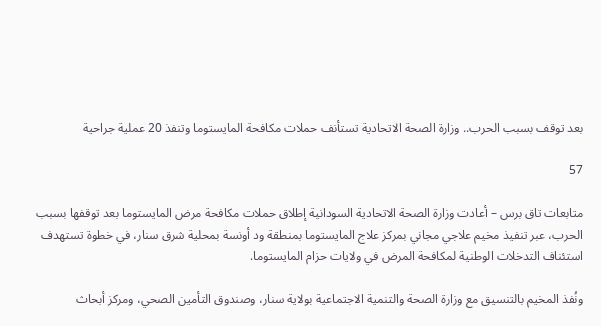بعد توقف بسبب الحرب.. وزارة الصحة الاتحادية تستأنف حملات مكافحة المايستوما وتنفذ 20 عملية جراحية

57

متابعات تاق برس – أعادت وزارة الصحة الاتحادية السودانية إطلاق حملات مكافحة مرض المايستوما بعد توقفها بسبب الحرب، عبر تنفيذ مخيم علاجي مجاني بمركز علاج المايستوما بمنطقة ود أونسة بمحلية شرق سنار، في خطوة تستهدف استئناف التدخلات الوطنية لمكافحة المرض في ولايات حزام المايستوما.

ونُفذ المخيم بالتنسيق مع وزارة الصحة والتنمية الاجتماعية بولاية سنار، وصندوق التأمين الصحي، ومركز أبحاث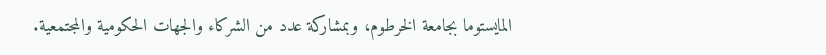المايستوما بجامعة الخرطوم، وبمشاركة عدد من الشركاء والجهات الحكومية والمجتمعية.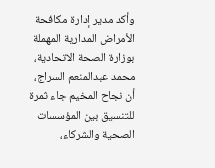وأكد مدير إدارة مكافحة الأمراض المدارية المهملة بوزارة الصحة الاتحادية، محمد عبدالمنعم السراج، أن نجاح المخيم جاء ثمرة للتنسيق بين المؤسسات الصحية والشركاء،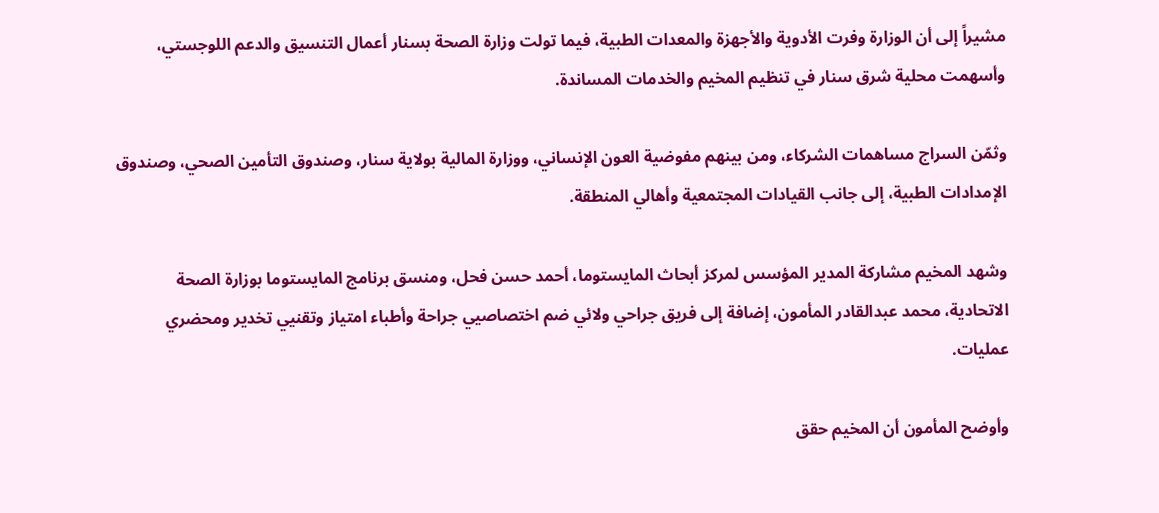مشيراً إلى أن الوزارة وفرت الأدوية والأجهزة والمعدات الطبية، فيما تولت وزارة الصحة بسنار أعمال التنسيق والدعم اللوجستي، وأسهمت محلية شرق سنار في تنظيم المخيم والخدمات المساندة.

وثمّن السراج مساهمات الشركاء، ومن بينهم مفوضية العون الإنساني، ووزارة المالية بولاية سنار، وصندوق التأمين الصحي، وصندوق الإمدادات الطبية، إلى جانب القيادات المجتمعية وأهالي المنطقة.

وشهد المخيم مشاركة المدير المؤسس لمركز أبحاث المايستوما، أحمد حسن فحل، ومنسق برنامج المايستوما بوزارة الصحة الاتحادية، محمد عبدالقادر المأمون، إضافة إلى فريق جراحي ولائي ضم اختصاصيي جراحة وأطباء امتياز وتقنيي تخدير ومحضري عمليات.

وأوضح المأمون أن المخيم حقق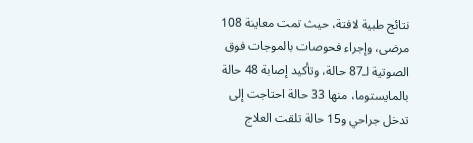نتائج طبية لافتة، حيث تمت معاينة 108 مرضى، وإجراء فحوصات بالموجات فوق الصوتية لـ87 حالة، وتأكيد إصابة 48 حالة بالمايستوما، منها 33 حالة احتاجت إلى تدخل جراحي و15 حالة تلقت العلاج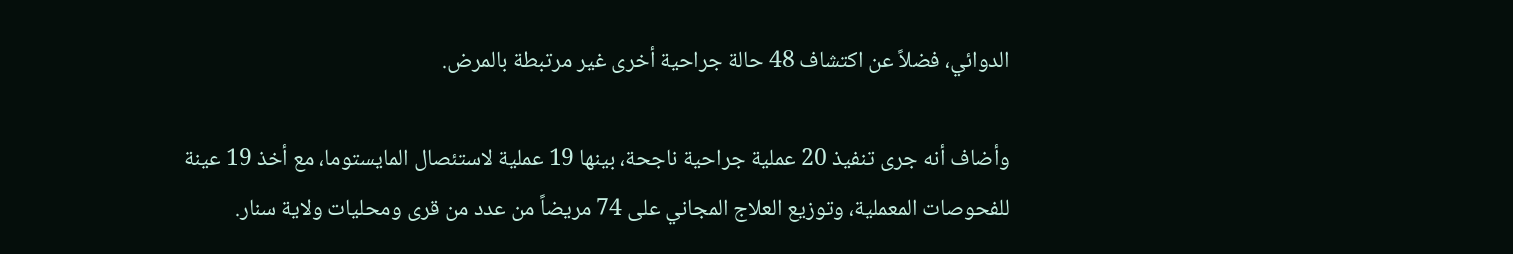الدوائي، فضلاً عن اكتشاف 48 حالة جراحية أخرى غير مرتبطة بالمرض.

وأضاف أنه جرى تنفيذ 20 عملية جراحية ناجحة، بينها 19 عملية لاستئصال المايستوما، مع أخذ 19 عينة للفحوصات المعملية، وتوزيع العلاج المجاني على 74 مريضاً من عدد من قرى ومحليات ولاية سنار.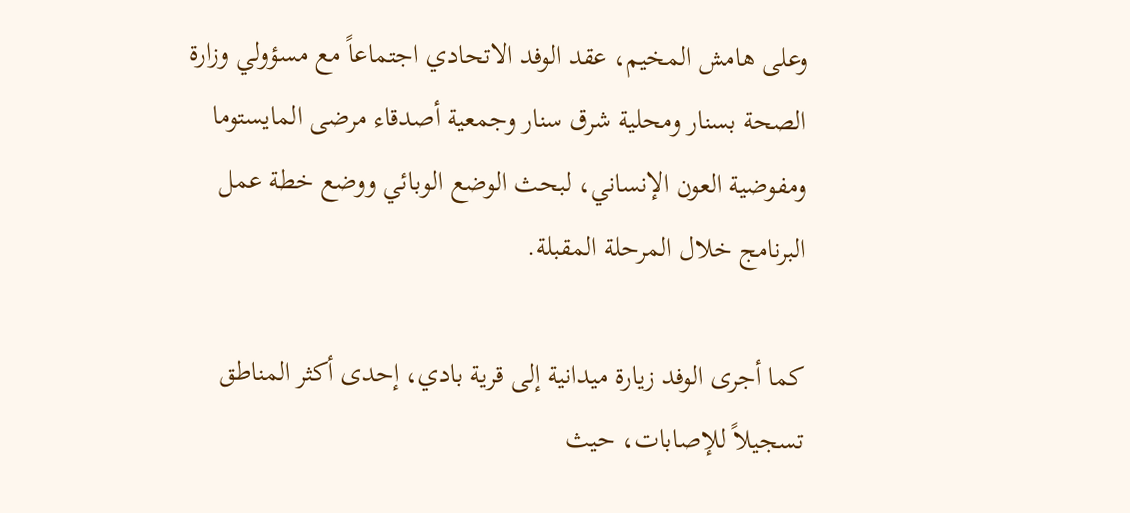وعلى هامش المخيم، عقد الوفد الاتحادي اجتماعاً مع مسؤولي وزارة الصحة بسنار ومحلية شرق سنار وجمعية أصدقاء مرضى المايستوما ومفوضية العون الإنساني، لبحث الوضع الوبائي ووضع خطة عمل البرنامج خلال المرحلة المقبلة.

كما أجرى الوفد زيارة ميدانية إلى قرية بادي، إحدى أكثر المناطق تسجيلاً للإصابات، حيث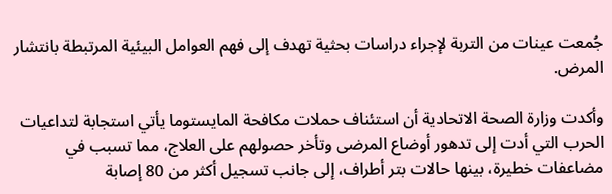جُمعت عينات من التربة لإجراء دراسات بحثية تهدف إلى فهم العوامل البيئية المرتبطة بانتشار المرض.

وأكدت وزارة الصحة الاتحادية أن استئناف حملات مكافحة المايستوما يأتي استجابة لتداعيات الحرب التي أدت إلى تدهور أوضاع المرضى وتأخر حصولهم على العلاج، مما تسبب في مضاعفات خطيرة، بينها حالات بتر أطراف، إلى جانب تسجيل أكثر من 80 إصابة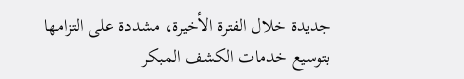جديدة خلال الفترة الأخيرة، مشددة على التزامها بتوسيع خدمات الكشف المبكر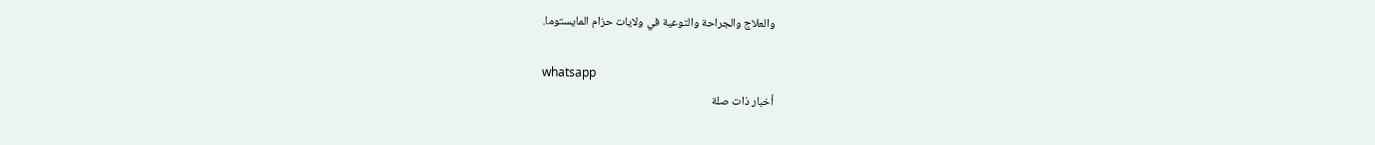والعلاج والجراحة والتوعية في ولايات حزام المايستوما.

whatsapp
أخبار ذات صلة